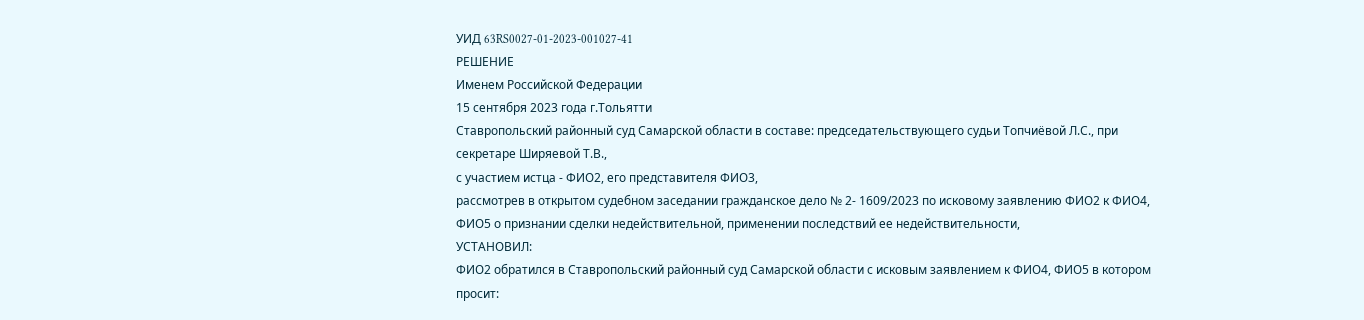УИД 63RS0027-01-2023-001027-41
РЕШЕНИЕ
Именем Российской Федерации
15 сентября 2023 года г.Тольятти
Ставропольский районный суд Самарской области в составе: председательствующего судьи Топчиёвой Л.С., при секретаре Ширяевой Т.В.,
с участием истца - ФИО2, его представителя ФИО3,
рассмотрев в открытом судебном заседании гражданское дело № 2- 1609/2023 по исковому заявлению ФИО2 к ФИО4, ФИО5 о признании сделки недействительной, применении последствий ее недействительности,
УСТАНОВИЛ:
ФИО2 обратился в Ставропольский районный суд Самарской области с исковым заявлением к ФИО4, ФИО5 в котором просит: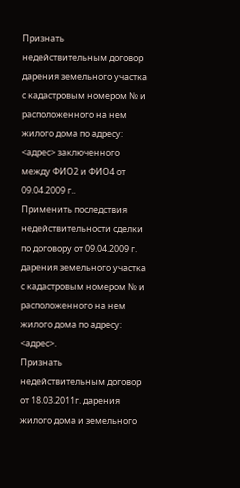Признать недействительным договор дарения земельного участка с кадастровым номером № и расположенного на нем жилого дома по адресу: <адрес> заключенного между ФИО2 и ФИО4 от 09.04.2009 г..
Применить последствия недействительности сделки по договору от 09.04.2009 г. дарения земельного участка с кадастровым номером № и расположенного на нем жилого дома по адресу: <адрес>.
Признать недействительным договор от 18.03.2011г. дарения жилого дома и земельного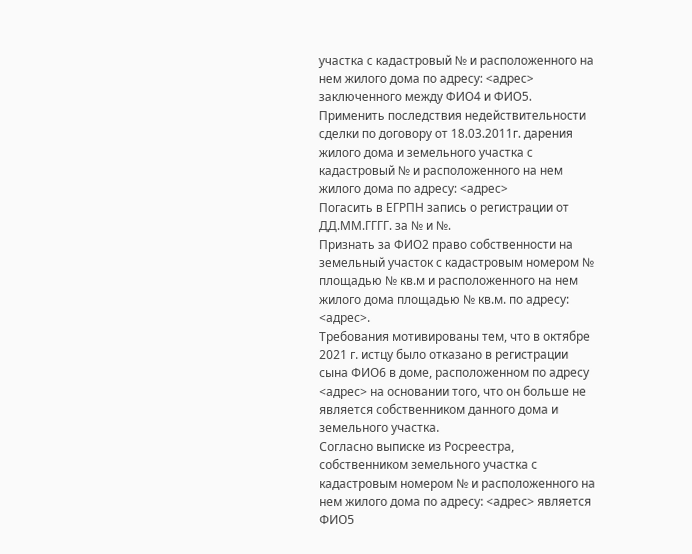участка с кадастровый № и расположенного на нем жилого дома по адресу: <адрес> заключенного между ФИО4 и ФИО5.
Применить последствия недействительности сделки по договору от 18.03.2011г. дарения жилого дома и земельного участка с кадастровый № и расположенного на нем жилого дома по адресу: <адрес>
Погасить в ЕГРПН запись о регистрации от ДД.ММ.ГГГГ. за № и №.
Признать за ФИО2 право собственности на земельный участок с кадастровым номером № площадью № кв.м и расположенного на нем жилого дома площадью № кв.м. по адресу: <адрес>.
Требования мотивированы тем, что в октябре 2021 г. истцу было отказано в регистрации сына ФИО6 в доме, расположенном по адресу <адрес> на основании того, что он больше не является собственником данного дома и земельного участка.
Согласно выписке из Росреестра, собственником земельного участка с кадастровым номером № и расположенного на нем жилого дома по адресу: <адрес> является ФИО5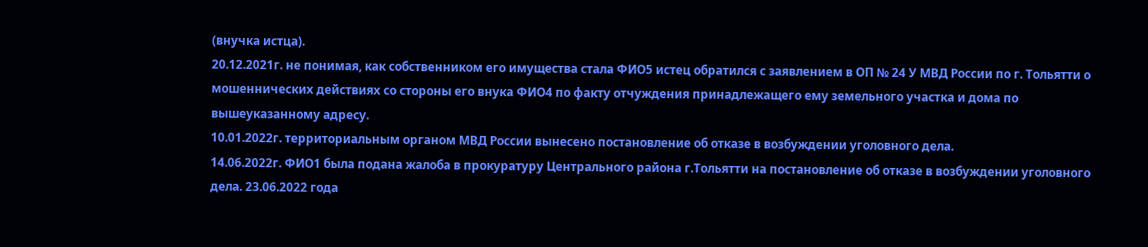(внучка истца).
20.12.2021г. не понимая, как собственником его имущества стала ФИО5 истец обратился с заявлением в ОП № 24 У МВД России по г. Тольятти о мошеннических действиях со стороны его внука ФИО4 по факту отчуждения принадлежащего ему земельного участка и дома по вышеуказанному адресу.
10.01.2022г. территориальным органом МВД России вынесено постановление об отказе в возбуждении уголовного дела.
14.06.2022г. ФИО1 была подана жалоба в прокуратуру Центрального района г.Тольятти на постановление об отказе в возбуждении уголовного дела. 23.06.2022 года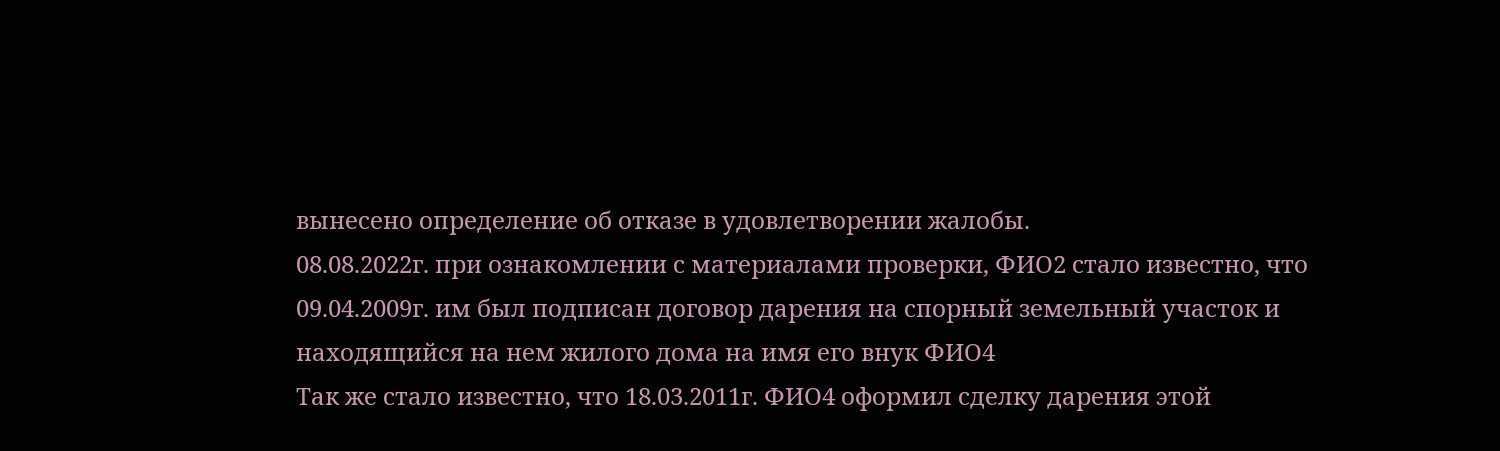вынесено определение об отказе в удовлетворении жалобы.
08.08.2022г. при ознакомлении с материалами проверки, ФИО2 стало известно, что 09.04.2009г. им был подписан договор дарения на спорный земельный участок и находящийся на нем жилого дома на имя его внук ФИО4
Так же стало известно, что 18.03.2011г. ФИО4 оформил сделку дарения этой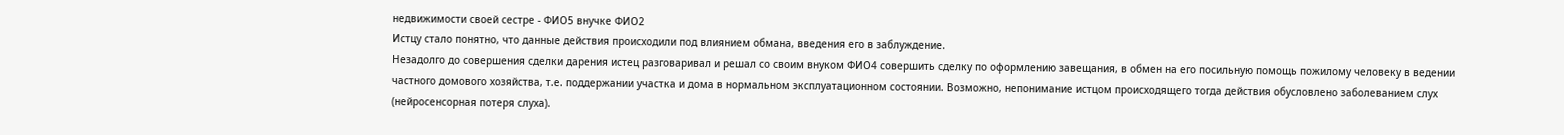недвижимости своей сестре - ФИО5 внучке ФИО2
Истцу стало понятно, что данные действия происходили под влиянием обмана, введения его в заблуждение.
Незадолго до совершения сделки дарения истец разговаривал и решал со своим внуком ФИО4 совершить сделку по оформлению завещания, в обмен на его посильную помощь пожилому человеку в ведении частного домового хозяйства, т.е. поддержании участка и дома в нормальном эксплуатационном состоянии. Возможно, непонимание истцом происходящего тогда действия обусловлено заболеванием слух (нейросенсорная потеря слуха).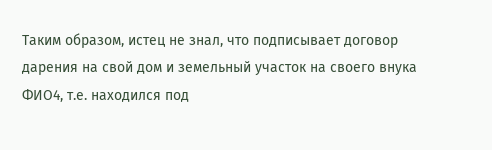Таким образом, истец не знал, что подписывает договор дарения на свой дом и земельный участок на своего внука ФИО4, т.е. находился под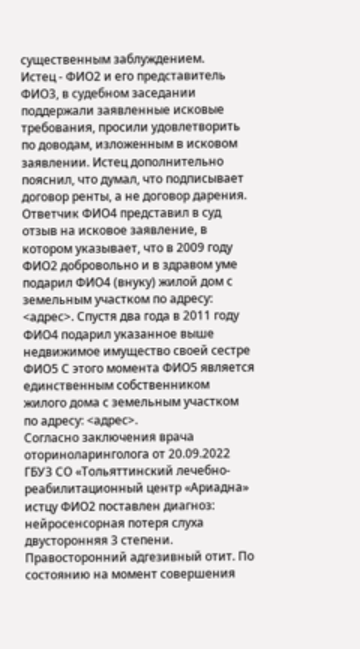существенным заблуждением.
Истец - ФИО2 и его представитель ФИО3, в судебном заседании поддержали заявленные исковые требования, просили удовлетворить по доводам, изложенным в исковом заявлении. Истец дополнительно пояснил, что думал, что подписывает договор ренты, а не договор дарения.
Ответчик ФИО4 представил в суд отзыв на исковое заявление, в котором указывает, что в 2009 году ФИО2 добровольно и в здравом уме подарил ФИО4 (внуку) жилой дом с земельным участком по адресу: <адрес>. Спустя два года в 2011 году ФИО4 подарил указанное выше недвижимое имущество своей сестре ФИО5 С этого момента ФИО5 является единственным собственником жилого дома с земельным участком по адресу: <адрес>.
Согласно заключения врача оториноларинголога от 20.09.2022 ГБУЗ СО «Тольяттинский лечебно-реабилитационный центр «Ариадна» истцу ФИО2 поставлен диагноз: нейросенсорная потеря слуха двусторонняя 3 степени. Правосторонний адгезивный отит. По состоянию на момент совершения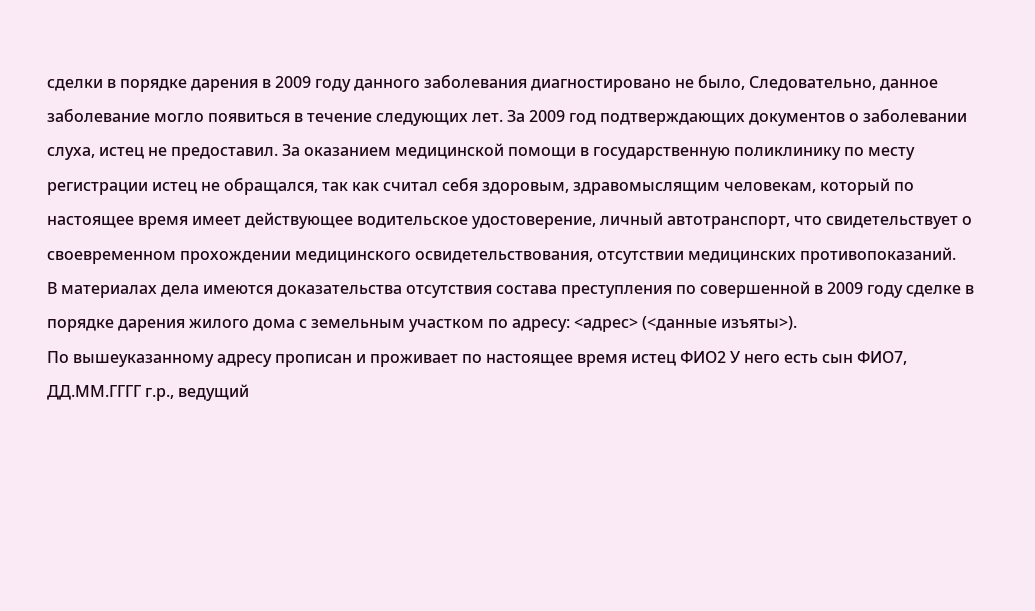сделки в порядке дарения в 2009 году данного заболевания диагностировано не было, Следовательно, данное заболевание могло появиться в течение следующих лет. За 2009 год подтверждающих документов о заболевании слуха, истец не предоставил. За оказанием медицинской помощи в государственную поликлинику по месту регистрации истец не обращался, так как считал себя здоровым, здравомыслящим человекам, который по настоящее время имеет действующее водительское удостоверение, личный автотранспорт, что свидетельствует о своевременном прохождении медицинского освидетельствования, отсутствии медицинских противопоказаний.
В материалах дела имеются доказательства отсутствия состава преступления по совершенной в 2009 году сделке в порядке дарения жилого дома с земельным участком по адресу: <адрес> (<данные изъяты>).
По вышеуказанному адресу прописан и проживает по настоящее время истец ФИО2 У него есть сын ФИО7, ДД.ММ.ГГГГ г.р., ведущий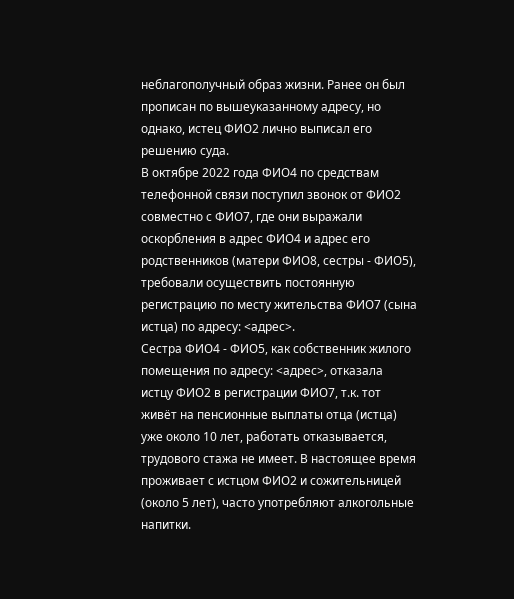неблагополучный образ жизни. Ранее он был прописан по вышеуказанному адресу, но однако, истец ФИО2 лично выписал его решению суда.
В октябре 2022 года ФИО4 по средствам телефонной связи поступил звонок от ФИО2 совместно с ФИО7, где они выражали оскорбления в адрес ФИО4 и адрес его родственников (матери ФИО8, сестры - ФИО5), требовали осуществить постоянную регистрацию по месту жительства ФИО7 (сына истца) по адресу: <адрес>.
Сестра ФИО4 - ФИО5, как собственник жилого помещения по адресу: <адрес>, отказала истцу ФИО2 в регистрации ФИО7, т.к. тот живёт на пенсионные выплаты отца (истца) уже около 10 лет, работать отказывается, трудового стажа не имеет. В настоящее время проживает с истцом ФИО2 и сожительницей (около 5 лет), часто употребляют алкогольные напитки.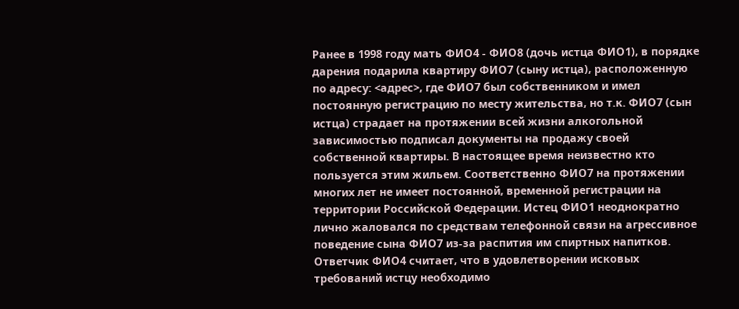Ранее в 1998 году мать ФИО4 - ФИО8 (дочь истца ФИО1), в порядке дарения подарила квартиру ФИО7 (сыну истца), расположенную по адресу: <адрес>, где ФИО7 был собственником и имел постоянную регистрацию по месту жительства, но т.к. ФИО7 (сын истца) страдает на протяжении всей жизни алкогольной зависимостью подписал документы на продажу своей собственной квартиры. В настоящее время неизвестно кто пользуется этим жильем. Соответственно ФИО7 на протяжении многих лет не имеет постоянной, временной регистрации на территории Российской Федерации. Истец ФИО1 неоднократно лично жаловался по средствам телефонной связи на агрессивное поведение сына ФИО7 из-за распития им спиртных напитков.
Ответчик ФИО4 считает, что в удовлетворении исковых требований истцу необходимо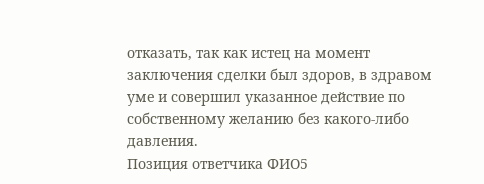отказать, так как истец на момент заключения сделки был здоров, в здравом уме и совершил указанное действие по собственному желанию без какого-либо давления.
Позиция ответчика ФИО5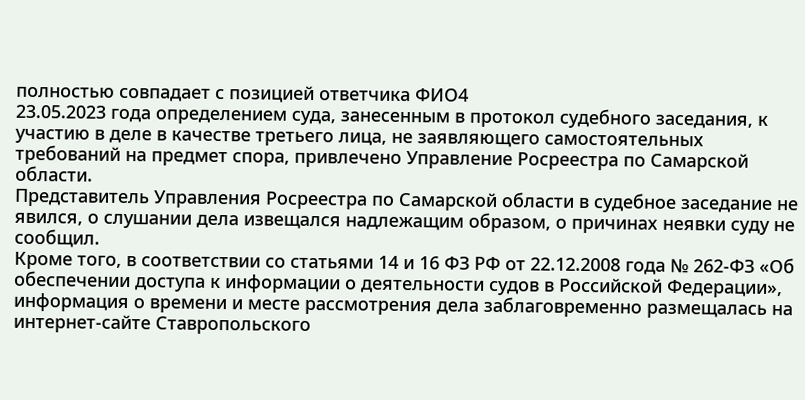полностью совпадает с позицией ответчика ФИО4
23.05.2023 года определением суда, занесенным в протокол судебного заседания, к участию в деле в качестве третьего лица, не заявляющего самостоятельных требований на предмет спора, привлечено Управление Росреестра по Самарской области.
Представитель Управления Росреестра по Самарской области в судебное заседание не явился, о слушании дела извещался надлежащим образом, о причинах неявки суду не сообщил.
Кроме того, в соответствии со статьями 14 и 16 ФЗ РФ от 22.12.2008 года № 262-ФЗ «Об обеспечении доступа к информации о деятельности судов в Российской Федерации», информация о времени и месте рассмотрения дела заблаговременно размещалась на интернет-сайте Ставропольского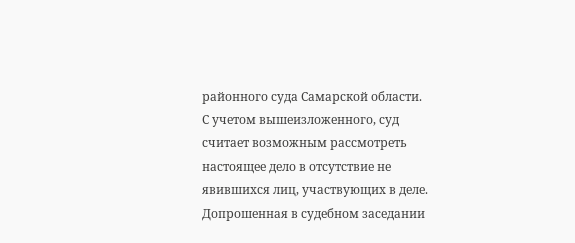районного суда Самарской области.
С учетом вышеизложенного, суд считает возможным рассмотреть настоящее дело в отсутствие не явившихся лиц, участвующих в деле.
Допрошенная в судебном заседании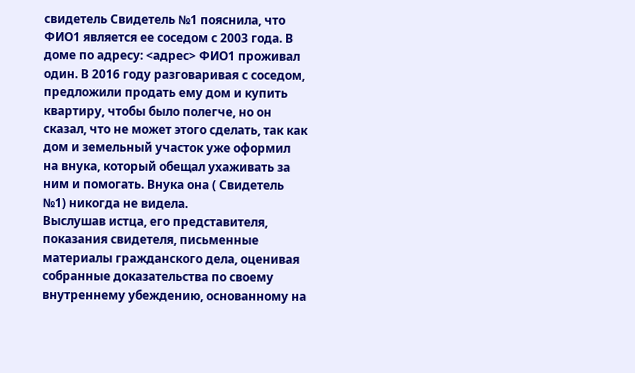свидетель Свидетель №1 пояснила, что ФИО1 является ее соседом с 2003 года. В доме по адресу: <адрес> ФИО1 проживал один. В 2016 году разговаривая с соседом, предложили продать ему дом и купить квартиру, чтобы было полегче, но он сказал, что не может этого сделать, так как дом и земельный участок уже оформил на внука, который обещал ухаживать за ним и помогать. Внука она ( Свидетель №1) никогда не видела.
Выслушав истца, его представителя, показания свидетеля, письменные материалы гражданского дела, оценивая собранные доказательства по своему внутреннему убеждению, основанному на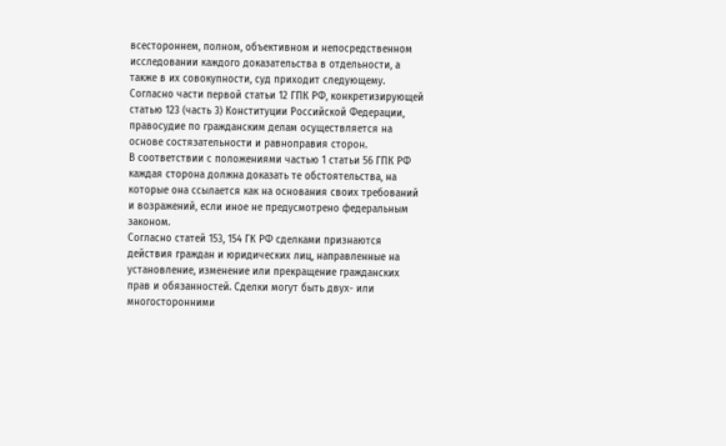всестороннем, полном, объективном и непосредственном исследовании каждого доказательства в отдельности, а также в их совокупности, суд приходит следующему.
Согласно части первой статьи 12 ГПК РФ, конкретизирующей статью 123 (часть 3) Конституции Российской Федерации, правосудие по гражданским делам осуществляется на основе состязательности и равноправия сторон.
В соответствии с положениями частью 1 статьи 56 ГПК РФ каждая сторона должна доказать те обстоятельства, на которые она ссылается как на основания своих требований и возражений, если иное не предусмотрено федеральным законом.
Согласно статей 153, 154 ГК РФ сделками признаются действия граждан и юридических лиц, направленные на установление, изменение или прекращение гражданских прав и обязанностей. Сделки могут быть двух- или многосторонними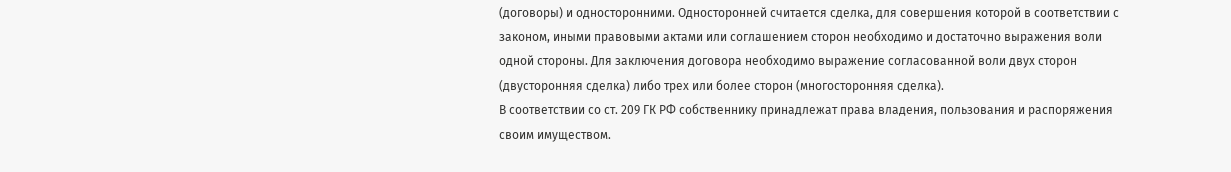(договоры) и односторонними. Односторонней считается сделка, для совершения которой в соответствии с законом, иными правовыми актами или соглашением сторон необходимо и достаточно выражения воли одной стороны. Для заключения договора необходимо выражение согласованной воли двух сторон (двусторонняя сделка) либо трех или более сторон (многосторонняя сделка).
В соответствии со ст. 209 ГК РФ собственнику принадлежат права владения, пользования и распоряжения своим имуществом.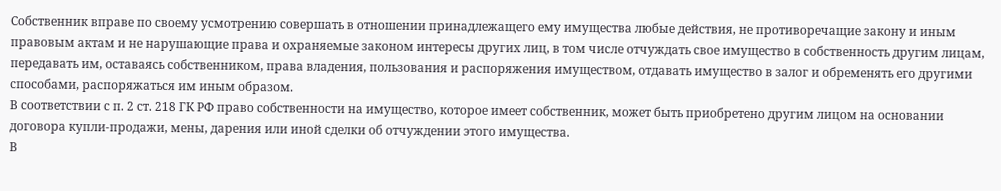Собственник вправе по своему усмотрению совершать в отношении принадлежащего ему имущества любые действия, не противоречащие закону и иным правовым актам и не нарушающие права и охраняемые законом интересы других лиц, в том числе отчуждать свое имущество в собственность другим лицам, передавать им, оставаясь собственником, права владения, пользования и распоряжения имуществом, отдавать имущество в залог и обременять его другими способами, распоряжаться им иным образом.
В соответствии с п. 2 ст. 218 ГК РФ право собственности на имущество, которое имеет собственник, может быть приобретено другим лицом на основании договора купли-продажи, мены, дарения или иной сделки об отчуждении этого имущества.
В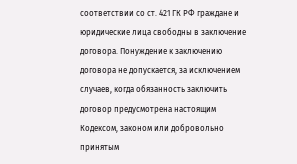соответствии со ст. 421 ГК РФ граждане и юридические лица свободны в заключение договора. Понуждение к заключению договора не допускается, за исключением случаев, когда обязанность заключить договор предусмотрена настоящим Кодексом, законом или добровольно принятым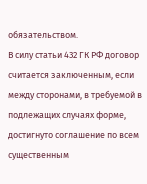обязательством.
В силу статьи 432 ГК РФ договор считается заключенным, если между сторонами, в требуемой в подлежащих случаях форме, достигнуто соглашение по всем существенным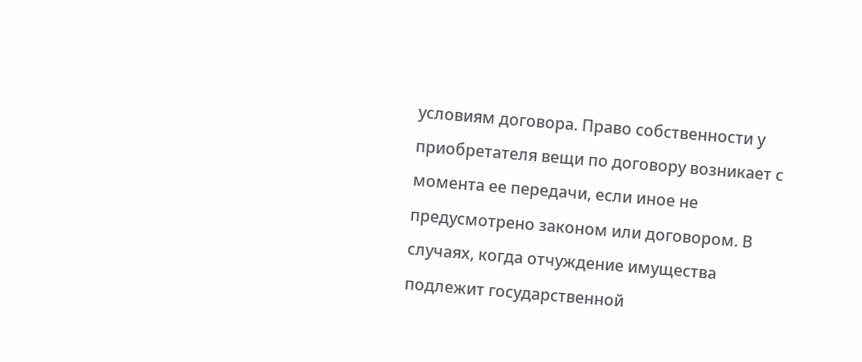условиям договора. Право собственности у приобретателя вещи по договору возникает с момента ее передачи, если иное не предусмотрено законом или договором. В случаях, когда отчуждение имущества подлежит государственной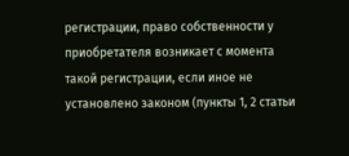регистрации, право собственности у приобретателя возникает с момента такой регистрации, если иное не установлено законом (пункты 1, 2 статьи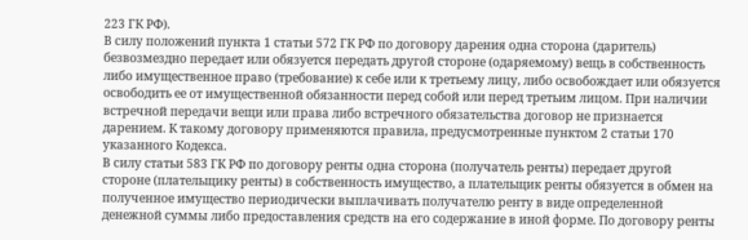223 ГК РФ).
В силу положений пункта 1 статьи 572 ГК РФ по договору дарения одна сторона (даритель) безвозмездно передает или обязуется передать другой стороне (одаряемому) вещь в собственность либо имущественное право (требование) к себе или к третьему лицу, либо освобождает или обязуется освободить ее от имущественной обязанности перед собой или перед третьим лицом. При наличии встречной передачи вещи или права либо встречного обязательства договор не признается дарением. К такому договору применяются правила, предусмотренные пунктом 2 статьи 170 указанного Кодекса.
В силу статьи 583 ГК РФ по договору ренты одна сторона (получатель ренты) передает другой стороне (плательщику ренты) в собственность имущество, а плательщик ренты обязуется в обмен на полученное имущество периодически выплачивать получателю ренту в виде определенной денежной суммы либо предоставления средств на его содержание в иной форме. По договору ренты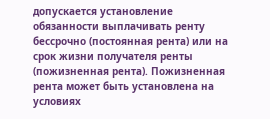допускается установление обязанности выплачивать ренту бессрочно (постоянная рента) или на срок жизни получателя ренты (пожизненная рента). Пожизненная рента может быть установлена на условиях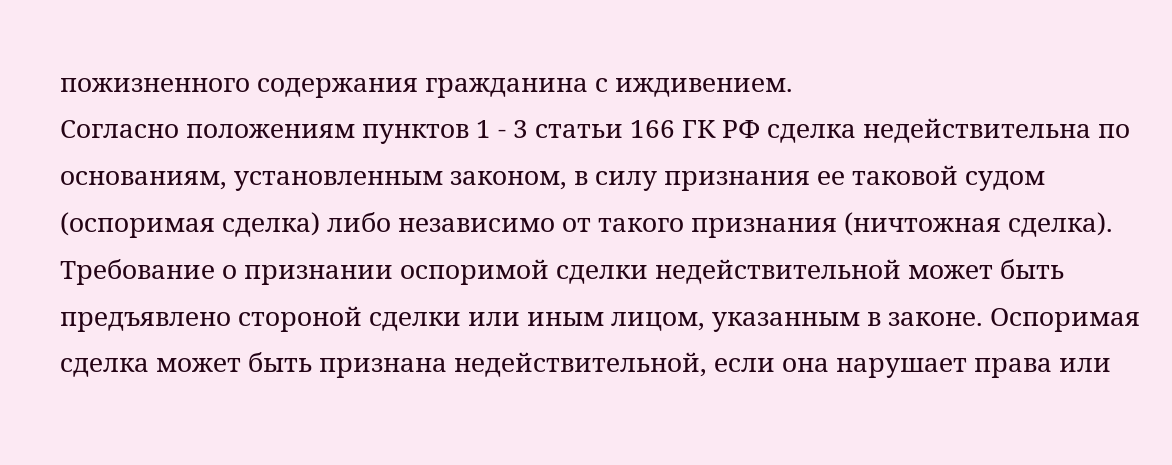пожизненного содержания гражданина с иждивением.
Согласно положениям пунктов 1 - 3 статьи 166 ГК РФ сделка недействительна по основаниям, установленным законом, в силу признания ее таковой судом (оспоримая сделка) либо независимо от такого признания (ничтожная сделка). Требование о признании оспоримой сделки недействительной может быть предъявлено стороной сделки или иным лицом, указанным в законе. Оспоримая сделка может быть признана недействительной, если она нарушает права или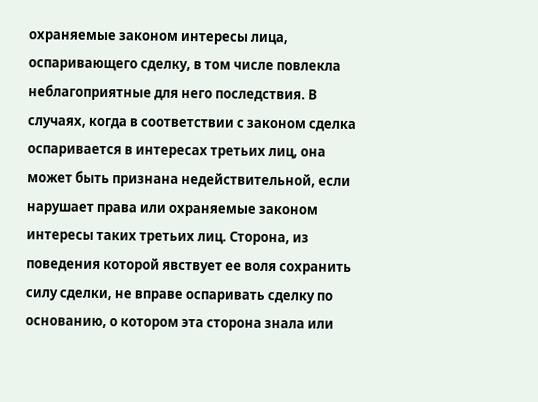охраняемые законом интересы лица, оспаривающего сделку, в том числе повлекла неблагоприятные для него последствия. В случаях, когда в соответствии с законом сделка оспаривается в интересах третьих лиц, она может быть признана недействительной, если нарушает права или охраняемые законом интересы таких третьих лиц. Сторона, из поведения которой явствует ее воля сохранить силу сделки, не вправе оспаривать сделку по основанию, о котором эта сторона знала или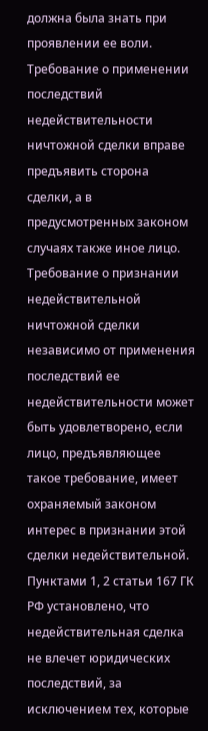должна была знать при проявлении ее воли. Требование о применении последствий недействительности ничтожной сделки вправе предъявить сторона сделки, а в предусмотренных законом случаях также иное лицо. Требование о признании недействительной ничтожной сделки независимо от применения последствий ее недействительности может быть удовлетворено, если лицо, предъявляющее такое требование, имеет охраняемый законом интерес в признании этой сделки недействительной.
Пунктами 1, 2 статьи 167 ГК РФ установлено, что недействительная сделка не влечет юридических последствий, за исключением тех, которые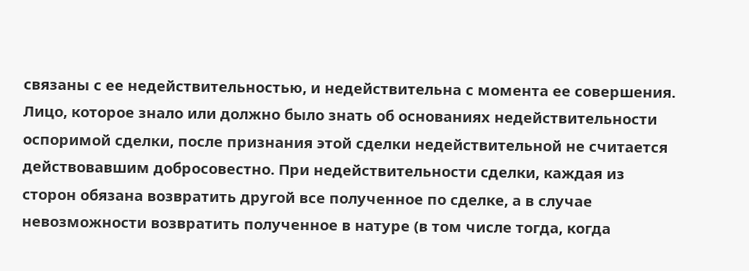связаны с ее недействительностью, и недействительна с момента ее совершения. Лицо, которое знало или должно было знать об основаниях недействительности оспоримой сделки, после признания этой сделки недействительной не считается действовавшим добросовестно. При недействительности сделки, каждая из сторон обязана возвратить другой все полученное по сделке, а в случае невозможности возвратить полученное в натуре (в том числе тогда, когда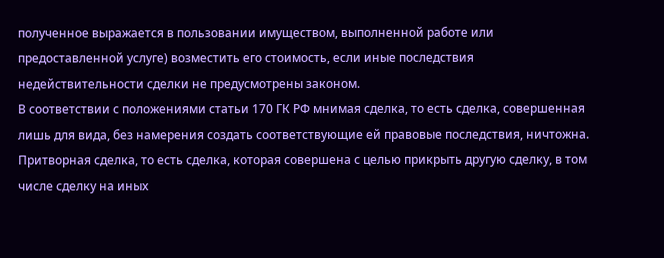полученное выражается в пользовании имуществом, выполненной работе или предоставленной услуге) возместить его стоимость, если иные последствия недействительности сделки не предусмотрены законом.
В соответствии с положениями статьи 170 ГК РФ мнимая сделка, то есть сделка, совершенная лишь для вида, без намерения создать соответствующие ей правовые последствия, ничтожна.
Притворная сделка, то есть сделка, которая совершена с целью прикрыть другую сделку, в том числе сделку на иных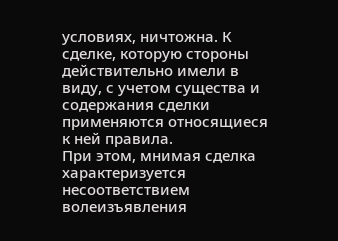условиях, ничтожна. К сделке, которую стороны действительно имели в виду, с учетом существа и содержания сделки применяются относящиеся к ней правила.
При этом, мнимая сделка характеризуется несоответствием волеизъявления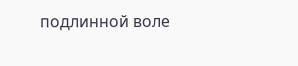подлинной воле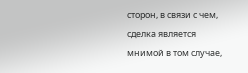сторон, в связи с чем, сделка является мнимой в том случае,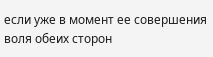если уже в момент ее совершения воля обеих сторон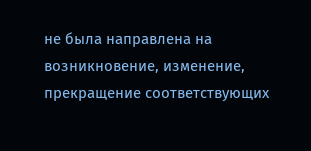не была направлена на возникновение, изменение, прекращение соответствующих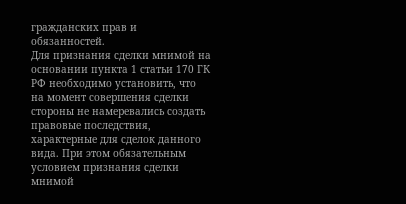гражданских прав и обязанностей.
Для признания сделки мнимой на основании пункта 1 статьи 170 ГК РФ необходимо установить, что на момент совершения сделки стороны не намеревались создать правовые последствия, характерные для сделок данного вида. При этом обязательным условием признания сделки мнимой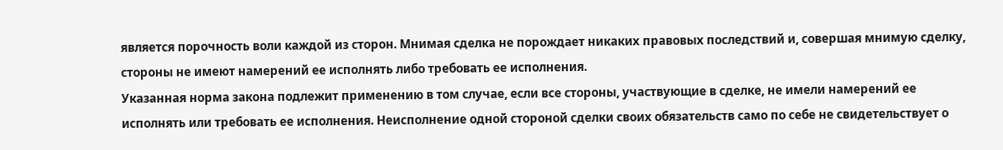является порочность воли каждой из сторон. Мнимая сделка не порождает никаких правовых последствий и, совершая мнимую сделку, стороны не имеют намерений ее исполнять либо требовать ее исполнения.
Указанная норма закона подлежит применению в том случае, если все стороны, участвующие в сделке, не имели намерений ее исполнять или требовать ее исполнения. Неисполнение одной стороной сделки своих обязательств само по себе не свидетельствует о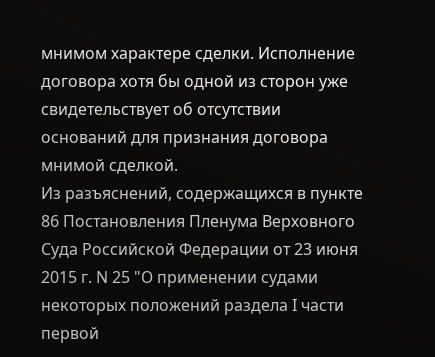мнимом характере сделки. Исполнение договора хотя бы одной из сторон уже свидетельствует об отсутствии оснований для признания договора мнимой сделкой.
Из разъяснений, содержащихся в пункте 86 Постановления Пленума Верховного Суда Российской Федерации от 23 июня 2015 г. N 25 "О применении судами некоторых положений раздела I части первой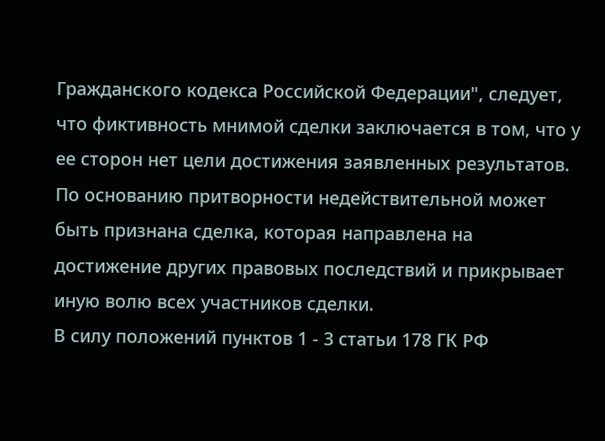Гражданского кодекса Российской Федерации", следует, что фиктивность мнимой сделки заключается в том, что у ее сторон нет цели достижения заявленных результатов.
По основанию притворности недействительной может быть признана сделка, которая направлена на достижение других правовых последствий и прикрывает иную волю всех участников сделки.
В силу положений пунктов 1 - 3 статьи 178 ГК РФ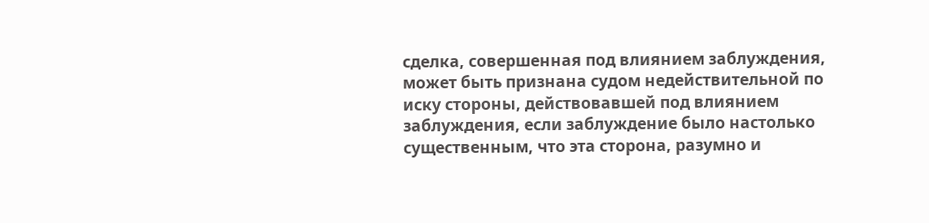сделка, совершенная под влиянием заблуждения, может быть признана судом недействительной по иску стороны, действовавшей под влиянием заблуждения, если заблуждение было настолько существенным, что эта сторона, разумно и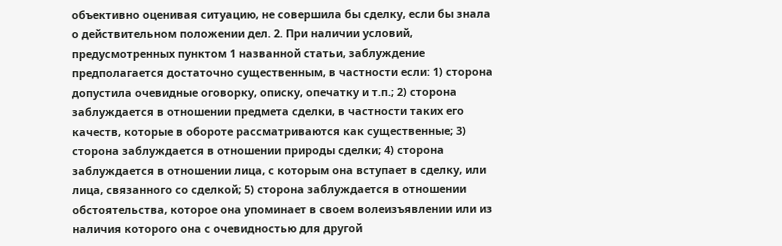объективно оценивая ситуацию, не совершила бы сделку, если бы знала о действительном положении дел. 2. При наличии условий, предусмотренных пунктом 1 названной статьи, заблуждение предполагается достаточно существенным, в частности если: 1) сторона допустила очевидные оговорку, описку, опечатку и т.п.; 2) сторона заблуждается в отношении предмета сделки, в частности таких его качеств, которые в обороте рассматриваются как существенные; 3) сторона заблуждается в отношении природы сделки; 4) сторона заблуждается в отношении лица, с которым она вступает в сделку, или лица, связанного со сделкой; 5) сторона заблуждается в отношении обстоятельства, которое она упоминает в своем волеизъявлении или из наличия которого она с очевидностью для другой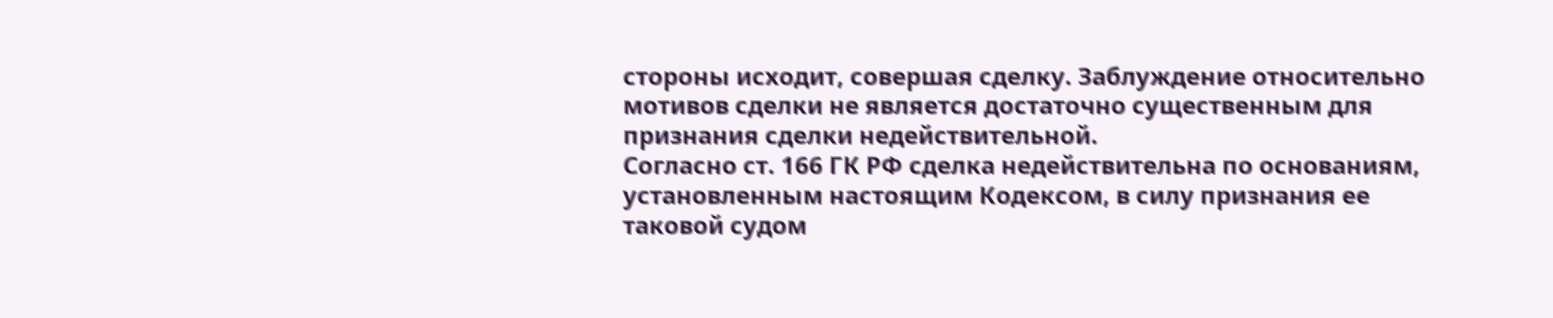стороны исходит, совершая сделку. Заблуждение относительно мотивов сделки не является достаточно существенным для признания сделки недействительной.
Согласно ст. 166 ГК РФ сделка недействительна по основаниям, установленным настоящим Кодексом, в силу признания ее таковой судом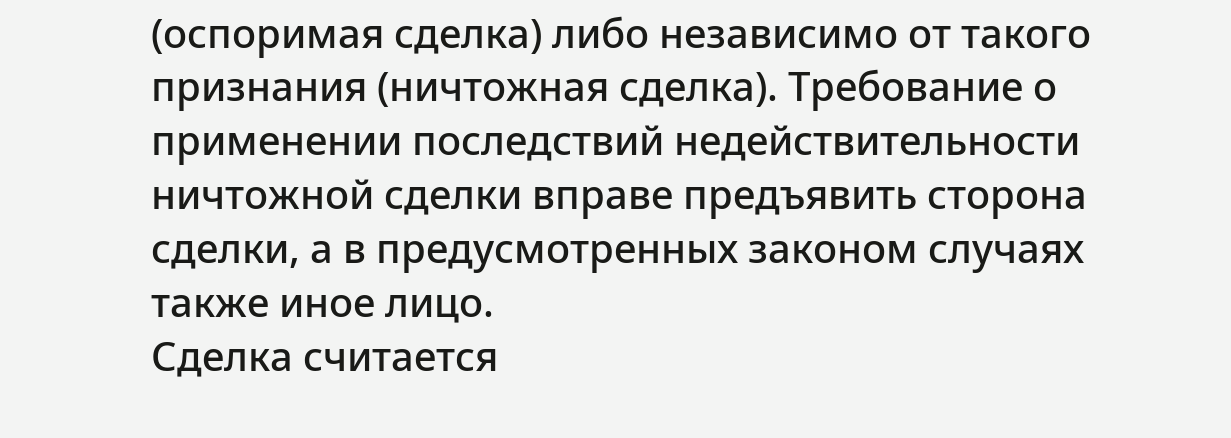(оспоримая сделка) либо независимо от такого признания (ничтожная сделка). Требование о применении последствий недействительности ничтожной сделки вправе предъявить сторона сделки, а в предусмотренных законом случаях также иное лицо.
Сделка считается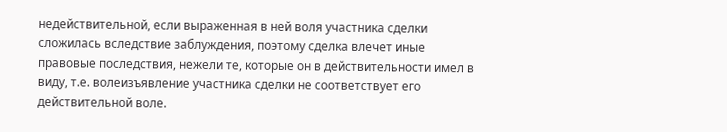недействительной, если выраженная в ней воля участника сделки сложилась вследствие заблуждения, поэтому сделка влечет иные правовые последствия, нежели те, которые он в действительности имел в виду, т.е. волеизъявление участника сделки не соответствует его действительной воле.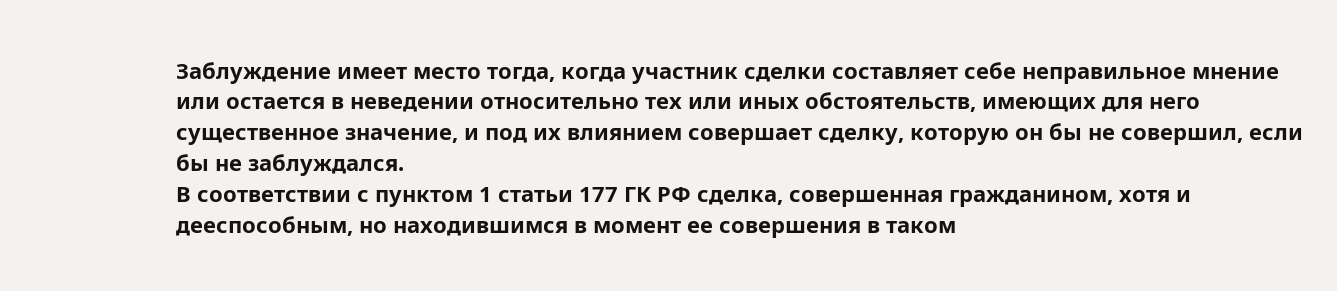Заблуждение имеет место тогда, когда участник сделки составляет себе неправильное мнение или остается в неведении относительно тех или иных обстоятельств, имеющих для него существенное значение, и под их влиянием совершает сделку, которую он бы не совершил, если бы не заблуждался.
В соответствии с пунктом 1 статьи 177 ГК РФ сделка, совершенная гражданином, хотя и дееспособным, но находившимся в момент ее совершения в таком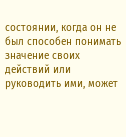состоянии, когда он не был способен понимать значение своих действий или руководить ими, может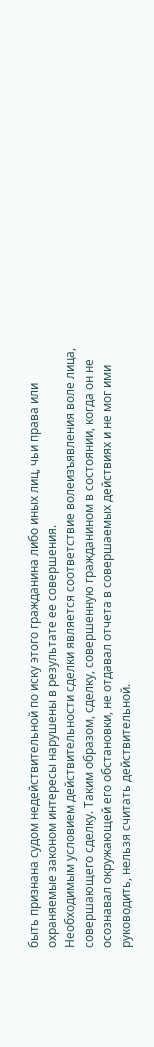быть признана судом недействительной по иску этого гражданина либо иных лиц, чьи права или охраняемые законом интересы нарушены в результате ее совершения.
Необходимым условием действительности сделки является соответствие волеизъявления воле лица, совершающего сделку. Таким образом, сделку, совершенную гражданином в состоянии, когда он не осознавал окружающей его обстановки, не отдавал отчета в совершаемых действиях и не мог ими руководить, нельзя считать действительной.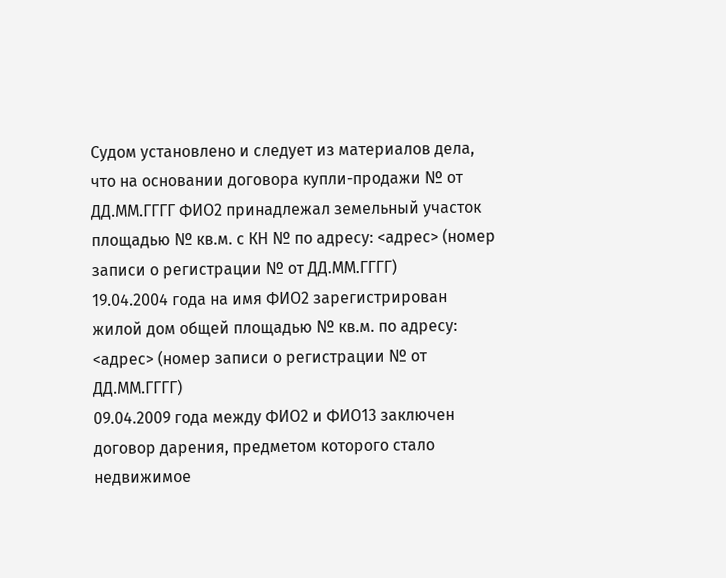Судом установлено и следует из материалов дела, что на основании договора купли-продажи № от ДД.ММ.ГГГГ ФИО2 принадлежал земельный участок площадью № кв.м. с КН № по адресу: <адрес> (номер записи о регистрации № от ДД.ММ.ГГГГ)
19.04.2004 года на имя ФИО2 зарегистрирован жилой дом общей площадью № кв.м. по адресу: <адрес> (номер записи о регистрации № от ДД.ММ.ГГГГ)
09.04.2009 года между ФИО2 и ФИО13 заключен договор дарения, предметом которого стало недвижимое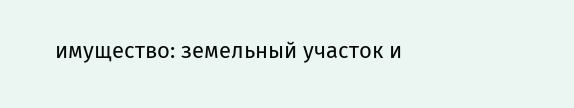имущество: земельный участок и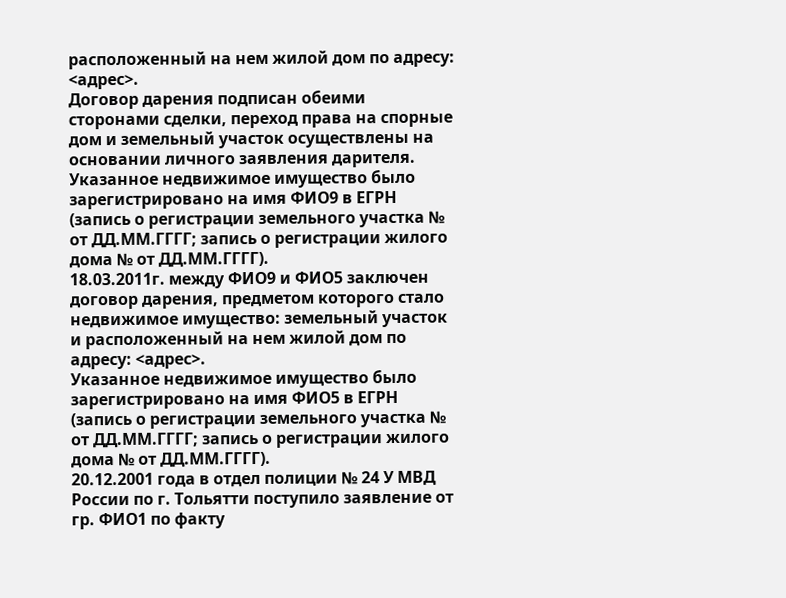расположенный на нем жилой дом по адресу: <адрес>.
Договор дарения подписан обеими сторонами сделки, переход права на спорные дом и земельный участок осуществлены на основании личного заявления дарителя.
Указанное недвижимое имущество было зарегистрировано на имя ФИО9 в ЕГРН (запись о регистрации земельного участка № от ДД.ММ.ГГГГ; запись о регистрации жилого дома № от ДД.ММ.ГГГГ).
18.03.2011г. между ФИО9 и ФИО5 заключен договор дарения, предметом которого стало недвижимое имущество: земельный участок и расположенный на нем жилой дом по адресу: <адрес>.
Указанное недвижимое имущество было зарегистрировано на имя ФИО5 в ЕГРН (запись о регистрации земельного участка № от ДД.ММ.ГГГГ; запись о регистрации жилого дома № от ДД.ММ.ГГГГ).
20.12.2001 года в отдел полиции № 24 У МВД России по г. Тольятти поступило заявление от гр. ФИО1 по факту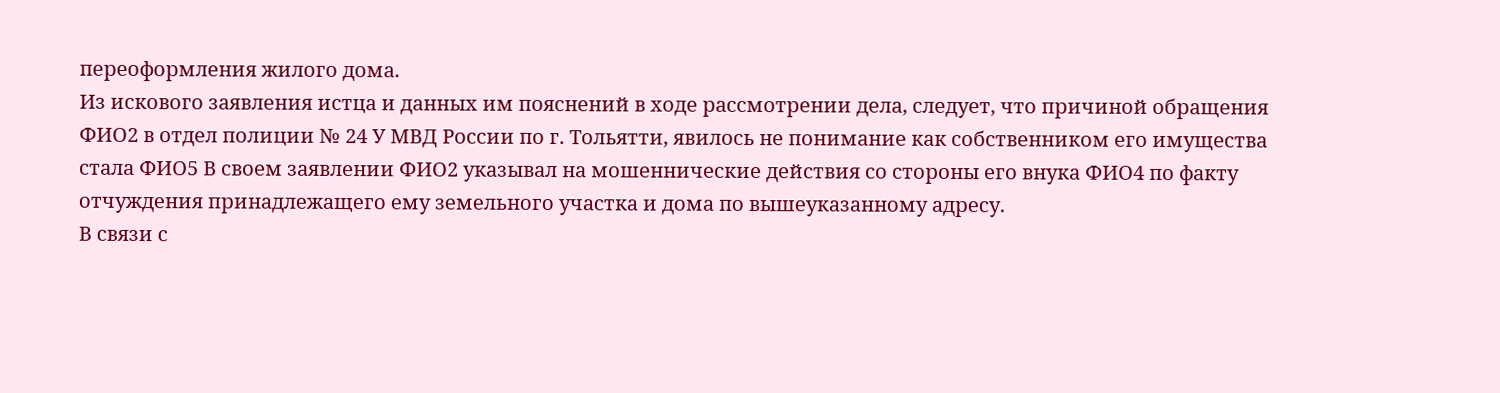переоформления жилого дома.
Из искового заявления истца и данных им пояснений в ходе рассмотрении дела, следует, что причиной обращения ФИО2 в отдел полиции № 24 У МВД России по г. Тольятти, явилось не понимание как собственником его имущества стала ФИО5 В своем заявлении ФИО2 указывал на мошеннические действия со стороны его внука ФИО4 по факту отчуждения принадлежащего ему земельного участка и дома по вышеуказанному адресу.
В связи с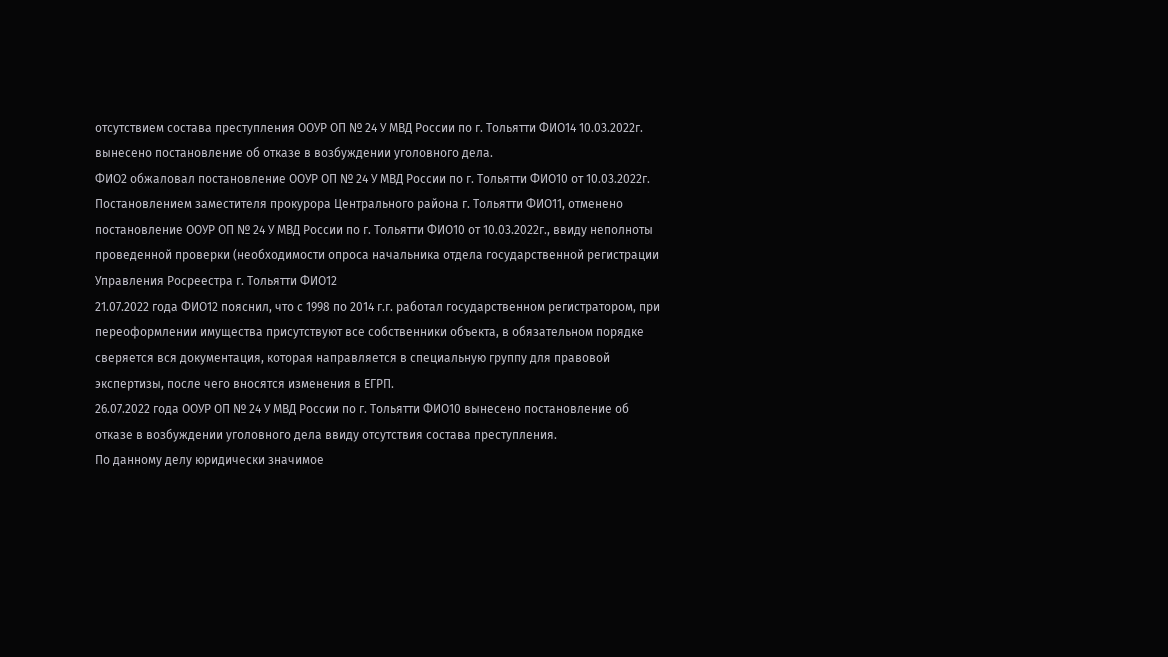отсутствием состава преступления ООУР ОП № 24 У МВД России по г. Тольятти ФИО14 10.03.2022г. вынесено постановление об отказе в возбуждении уголовного дела.
ФИО2 обжаловал постановление ООУР ОП № 24 У МВД России по г. Тольятти ФИО10 от 10.03.2022г.
Постановлением заместителя прокурора Центрального района г. Тольятти ФИО11, отменено постановление ООУР ОП № 24 У МВД России по г. Тольятти ФИО10 от 10.03.2022г., ввиду неполноты проведенной проверки (необходимости опроса начальника отдела государственной регистрации Управления Росреестра г. Тольятти ФИО12
21.07.2022 года ФИО12 пояснил, что с 1998 по 2014 г.г. работал государственном регистратором, при переоформлении имущества присутствуют все собственники объекта, в обязательном порядке сверяется вся документация, которая направляется в специальную группу для правовой экспертизы, после чего вносятся изменения в ЕГРП.
26.07.2022 года ООУР ОП № 24 У МВД России по г. Тольятти ФИО10 вынесено постановление об отказе в возбуждении уголовного дела ввиду отсутствия состава преступления.
По данному делу юридически значимое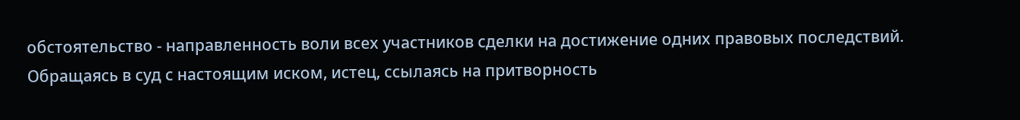обстоятельство - направленность воли всех участников сделки на достижение одних правовых последствий.
Обращаясь в суд с настоящим иском, истец, ссылаясь на притворность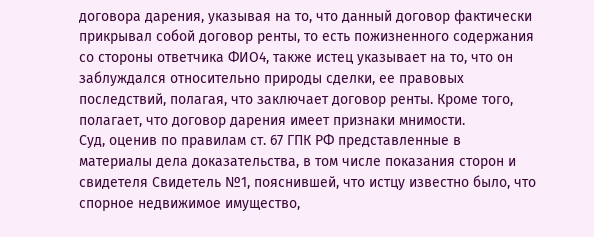договора дарения, указывая на то, что данный договор фактически прикрывал собой договор ренты, то есть пожизненного содержания со стороны ответчика ФИО4, также истец указывает на то, что он заблуждался относительно природы сделки, ее правовых последствий, полагая, что заключает договор ренты. Кроме того, полагает, что договор дарения имеет признаки мнимости.
Суд, оценив по правилам ст. 67 ГПК РФ представленные в материалы дела доказательства, в том числе показания сторон и свидетеля Свидетель №1, пояснившей, что истцу известно было, что спорное недвижимое имущество,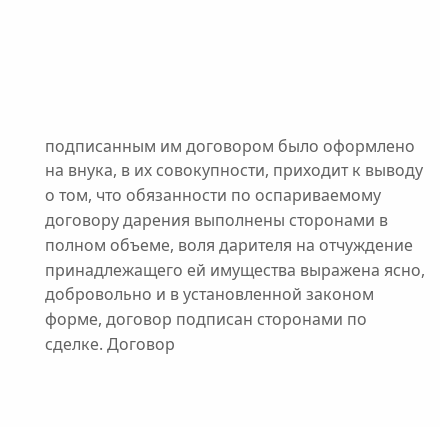подписанным им договором было оформлено на внука, в их совокупности, приходит к выводу о том, что обязанности по оспариваемому договору дарения выполнены сторонами в полном объеме, воля дарителя на отчуждение принадлежащего ей имущества выражена ясно, добровольно и в установленной законом форме, договор подписан сторонами по сделке. Договор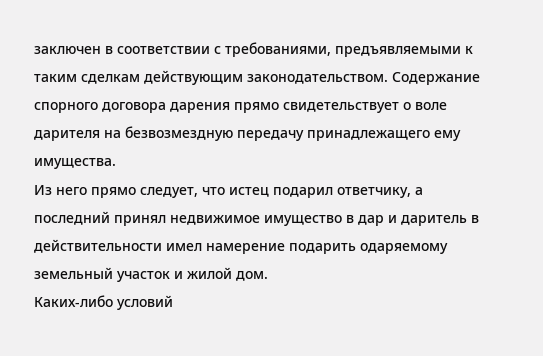заключен в соответствии с требованиями, предъявляемыми к таким сделкам действующим законодательством. Содержание спорного договора дарения прямо свидетельствует о воле дарителя на безвозмездную передачу принадлежащего ему имущества.
Из него прямо следует, что истец подарил ответчику, а последний принял недвижимое имущество в дар и даритель в действительности имел намерение подарить одаряемому земельный участок и жилой дом.
Каких-либо условий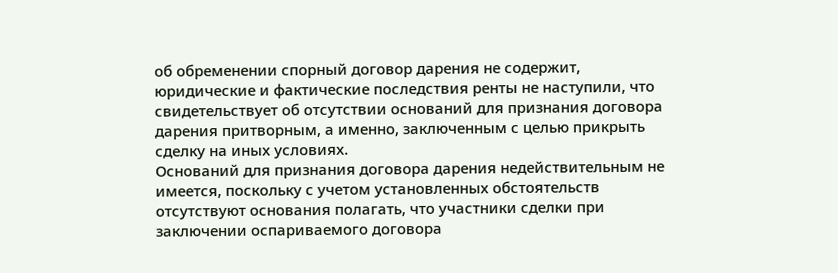об обременении спорный договор дарения не содержит, юридические и фактические последствия ренты не наступили, что свидетельствует об отсутствии оснований для признания договора дарения притворным, а именно, заключенным с целью прикрыть сделку на иных условиях.
Оснований для признания договора дарения недействительным не имеется, поскольку с учетом установленных обстоятельств отсутствуют основания полагать, что участники сделки при заключении оспариваемого договора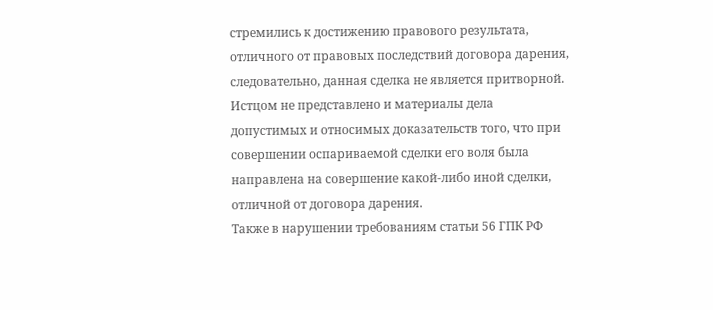стремились к достижению правового результата, отличного от правовых последствий договора дарения, следовательно, данная сделка не является притворной.
Истцом не представлено и материалы дела допустимых и относимых доказательств того, что при совершении оспариваемой сделки его воля была направлена на совершение какой-либо иной сделки, отличной от договора дарения.
Также в нарушении требованиям статьи 56 ГПК РФ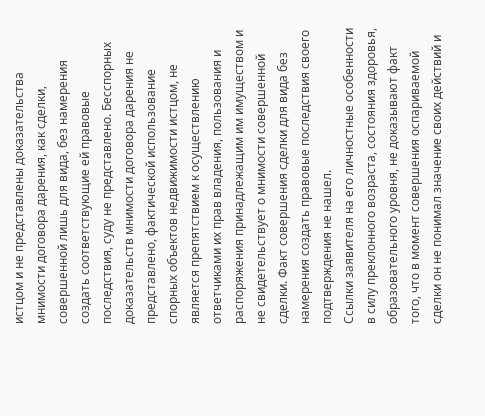истцом и не представлены доказательства мнимости договора дарения, как сделки, совершенной лишь для вида, без намерения создать соответствующие ей правовые последствия, суду не представлено. Бесспорных доказательств мнимости договора дарения не представлено, фактической использование спорных объектов недвижимости истцом, не является препятствием к осуществлению ответчиками их прав владения, пользования и распоряжения принадлежащим им имуществом и не свидетельствует о мнимости совершенной сделки. Факт совершения сделки для вида без намерения создать правовые последствия своего подтверждения не нашел.
Ссылки заявителя на его личностные особенности в силу преклонного возраста, состояния здоровья, образовательного уровня, не доказывают факт того, что в момент совершения оспариваемой сделки он не понимал значение своих действий и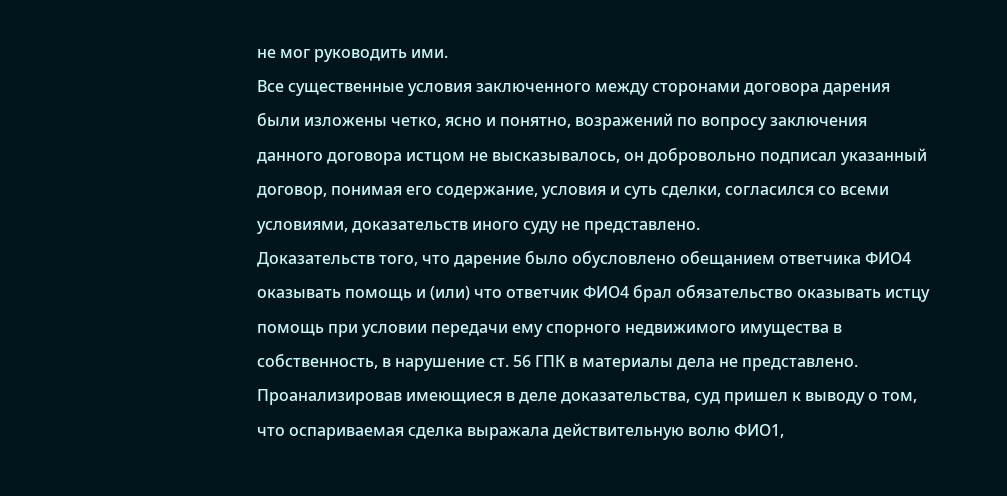не мог руководить ими.
Все существенные условия заключенного между сторонами договора дарения были изложены четко, ясно и понятно, возражений по вопросу заключения данного договора истцом не высказывалось, он добровольно подписал указанный договор, понимая его содержание, условия и суть сделки, согласился со всеми условиями, доказательств иного суду не представлено.
Доказательств того, что дарение было обусловлено обещанием ответчика ФИО4 оказывать помощь и (или) что ответчик ФИО4 брал обязательство оказывать истцу помощь при условии передачи ему спорного недвижимого имущества в собственность, в нарушение ст. 56 ГПК в материалы дела не представлено.
Проанализировав имеющиеся в деле доказательства, суд пришел к выводу о том, что оспариваемая сделка выражала действительную волю ФИО1,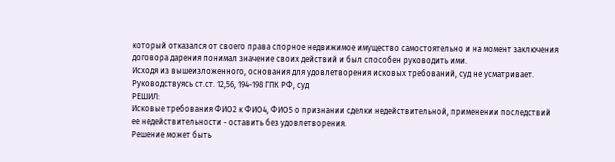который отказался от своего права спорное недвижимое имущество самостоятельно и на момент заключения договора дарения понимал значение своих действий и был способен руководить ими.
Исходя из вышеизложенного, основания для удовлетворения исковых требований, суд не усматривает.
Руководствуясь ст.ст. 12,56, 194-198 ГПК РФ, суд
РЕШИЛ:
Исковые требования ФИО2 к ФИО4, ФИО5 о признании сделки недействительной, применении последствий ее недействительности - оставить без удовлетворения.
Решение может быть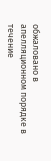обжаловано в апелляционном порядке в течение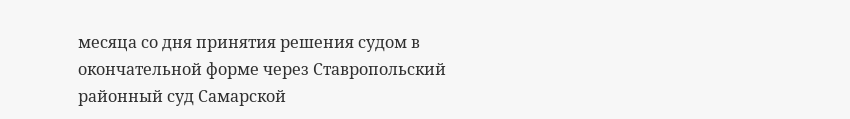месяца со дня принятия решения судом в окончательной форме через Ставропольский районный суд Самарской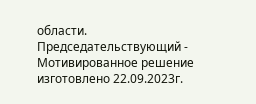области.
Председательствующий -
Мотивированное решение изготовлено 22.09.2023г.